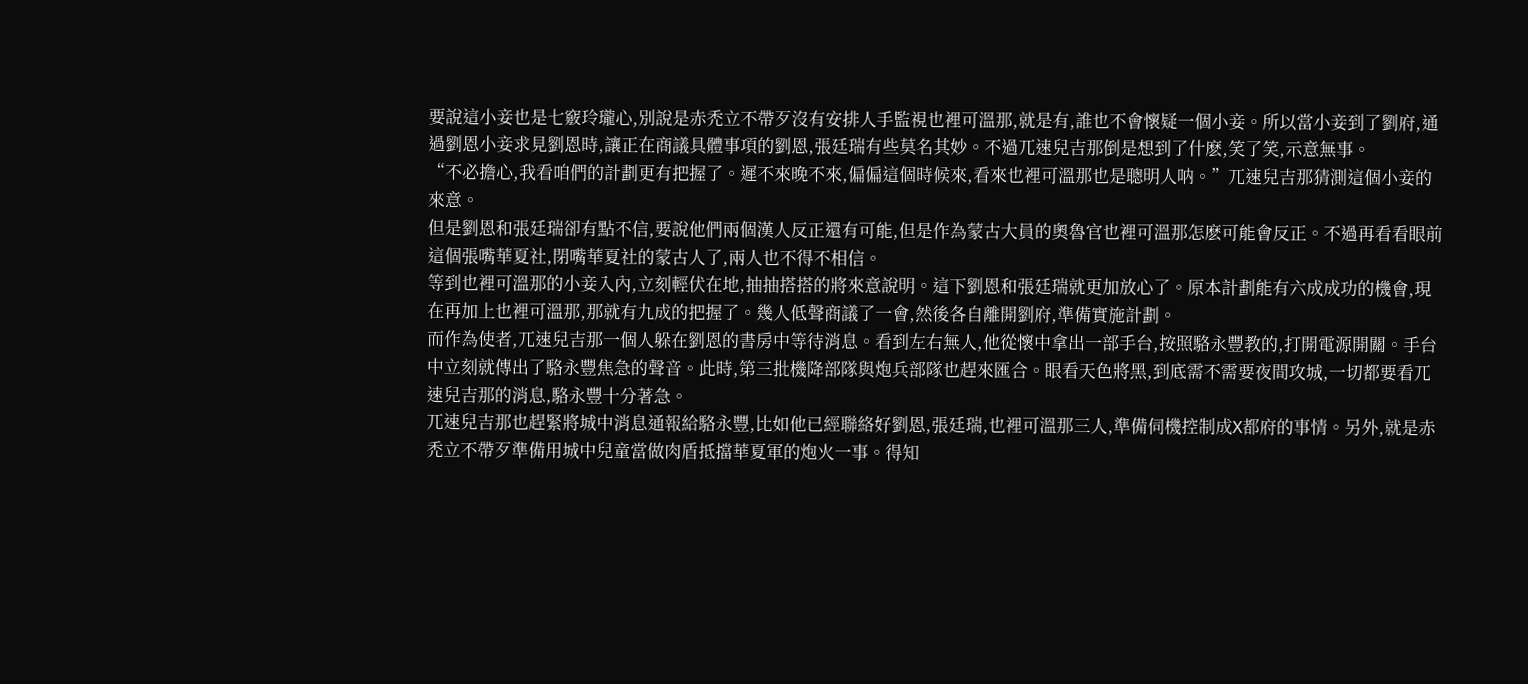要說這小妾也是七竅玲瓏心,別說是赤禿立不帶歹沒有安排人手監視也裡可溫那,就是有,誰也不會懷疑一個小妾。所以當小妾到了劉府,通過劉恩小妾求見劉恩時,讓正在商議具體事項的劉恩,張廷瑞有些莫名其妙。不過兀速兒吉那倒是想到了什麽,笑了笑,示意無事。
“不必擔心,我看咱們的計劃更有把握了。遲不來晚不來,偏偏這個時候來,看來也裡可溫那也是聰明人呐。”兀速兒吉那猜測這個小妾的來意。
但是劉恩和張廷瑞卻有點不信,要說他們兩個漢人反正還有可能,但是作為蒙古大員的奧魯官也裡可溫那怎麽可能會反正。不過再看看眼前這個張嘴華夏社,閉嘴華夏社的蒙古人了,兩人也不得不相信。
等到也裡可溫那的小妾入內,立刻輕伏在地,抽抽搭搭的將來意說明。這下劉恩和張廷瑞就更加放心了。原本計劃能有六成成功的機會,現在再加上也裡可溫那,那就有九成的把握了。幾人低聲商議了一會,然後各自離開劉府,準備實施計劃。
而作為使者,兀速兒吉那一個人躲在劉恩的書房中等待消息。看到左右無人,他從懷中拿出一部手台,按照駱永豐教的,打開電源開關。手台中立刻就傳出了駱永豐焦急的聲音。此時,第三批機降部隊與炮兵部隊也趕來匯合。眼看天色將黑,到底需不需要夜間攻城,一切都要看兀速兒吉那的消息,駱永豐十分著急。
兀速兒吉那也趕緊將城中消息通報給駱永豐,比如他已經聯絡好劉恩,張廷瑞,也裡可溫那三人,準備伺機控制成X都府的事情。另外,就是赤禿立不帶歹準備用城中兒童當做肉盾抵擋華夏軍的炮火一事。得知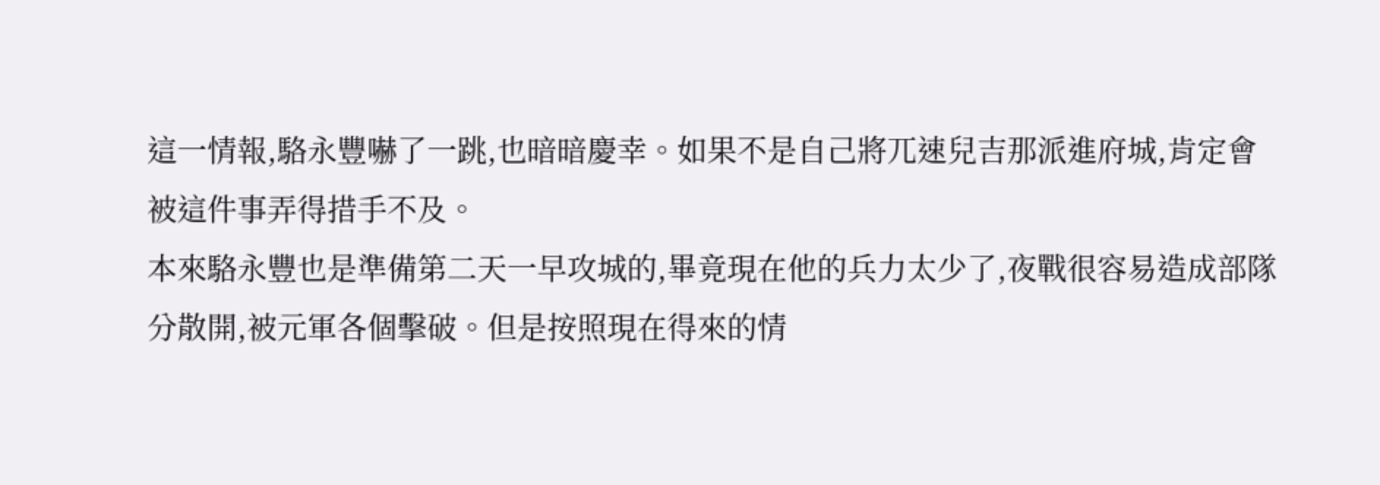這一情報,駱永豐嚇了一跳,也暗暗慶幸。如果不是自己將兀速兒吉那派進府城,肯定會被這件事弄得措手不及。
本來駱永豐也是準備第二天一早攻城的,畢竟現在他的兵力太少了,夜戰很容易造成部隊分散開,被元軍各個擊破。但是按照現在得來的情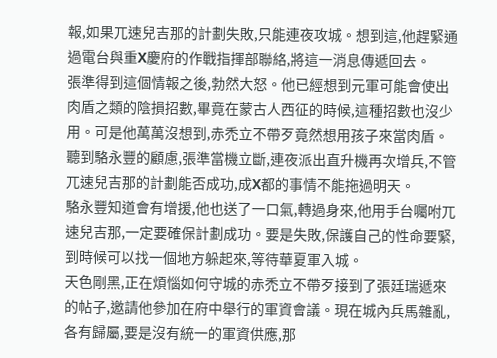報,如果兀速兒吉那的計劃失敗,只能連夜攻城。想到這,他趕緊通過電台與重X慶府的作戰指揮部聯絡,將這一消息傳遞回去。
張準得到這個情報之後,勃然大怒。他已經想到元軍可能會使出肉盾之類的陰損招數,畢竟在蒙古人西征的時候,這種招數也沒少用。可是他萬萬沒想到,赤禿立不帶歹竟然想用孩子來當肉盾。聽到駱永豐的顧慮,張準當機立斷,連夜派出直升機再次增兵,不管兀速兒吉那的計劃能否成功,成X都的事情不能拖過明天。
駱永豐知道會有增援,他也送了一口氣,轉過身來,他用手台囑咐兀速兒吉那,一定要確保計劃成功。要是失敗,保護自己的性命要緊,到時候可以找一個地方躲起來,等待華夏軍入城。
天色剛黑,正在煩惱如何守城的赤禿立不帶歹接到了張廷瑞遞來的帖子,邀請他參加在府中舉行的軍資會議。現在城內兵馬雜亂,各有歸屬,要是沒有統一的軍資供應,那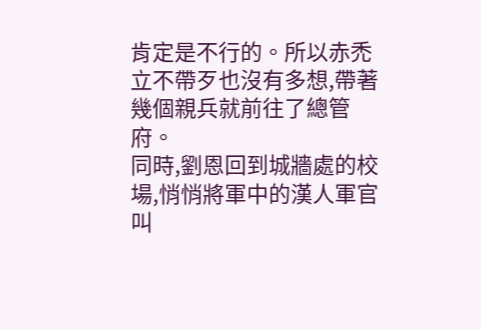肯定是不行的。所以赤禿立不帶歹也沒有多想,帶著幾個親兵就前往了總管府。
同時,劉恩回到城牆處的校場,悄悄將軍中的漢人軍官叫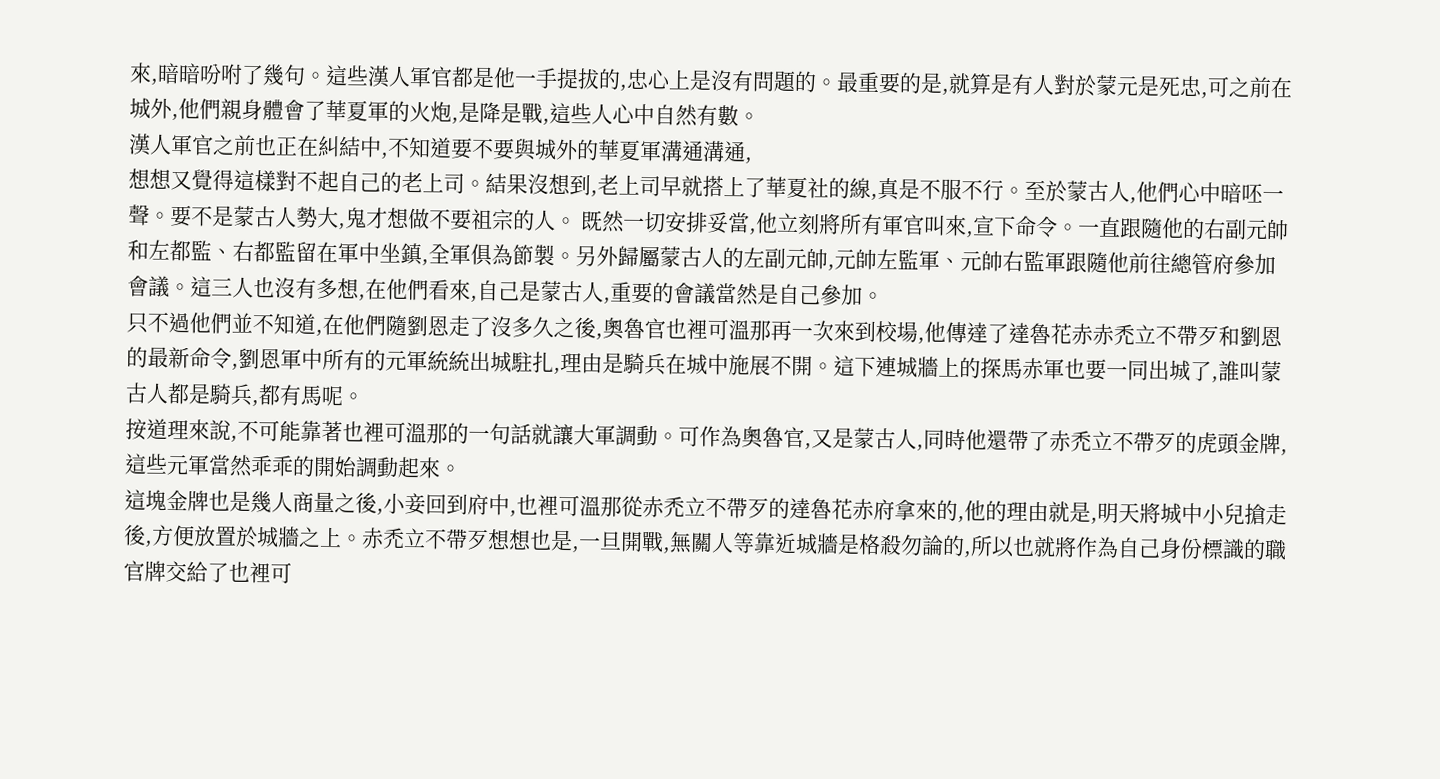來,暗暗吩咐了幾句。這些漢人軍官都是他一手提拔的,忠心上是沒有問題的。最重要的是,就算是有人對於蒙元是死忠,可之前在城外,他們親身體會了華夏軍的火炮,是降是戰,這些人心中自然有數。
漢人軍官之前也正在糾結中,不知道要不要與城外的華夏軍溝通溝通,
想想又覺得這樣對不起自己的老上司。結果沒想到,老上司早就搭上了華夏社的線,真是不服不行。至於蒙古人,他們心中暗呸一聲。要不是蒙古人勢大,鬼才想做不要祖宗的人。 既然一切安排妥當,他立刻將所有軍官叫來,宣下命令。一直跟隨他的右副元帥和左都監、右都監留在軍中坐鎮,全軍俱為節製。另外歸屬蒙古人的左副元帥,元帥左監軍、元帥右監軍跟隨他前往總管府參加會議。這三人也沒有多想,在他們看來,自己是蒙古人,重要的會議當然是自己參加。
只不過他們並不知道,在他們隨劉恩走了沒多久之後,奧魯官也裡可溫那再一次來到校場,他傳達了達魯花赤赤禿立不帶歹和劉恩的最新命令,劉恩軍中所有的元軍統統出城駐扎,理由是騎兵在城中施展不開。這下連城牆上的探馬赤軍也要一同出城了,誰叫蒙古人都是騎兵,都有馬呢。
按道理來說,不可能靠著也裡可溫那的一句話就讓大軍調動。可作為奧魯官,又是蒙古人,同時他還帶了赤禿立不帶歹的虎頭金牌,這些元軍當然乖乖的開始調動起來。
這塊金牌也是幾人商量之後,小妾回到府中,也裡可溫那從赤禿立不帶歹的達魯花赤府拿來的,他的理由就是,明天將城中小兒搶走後,方便放置於城牆之上。赤禿立不帶歹想想也是,一旦開戰,無關人等靠近城牆是格殺勿論的,所以也就將作為自己身份標識的職官牌交給了也裡可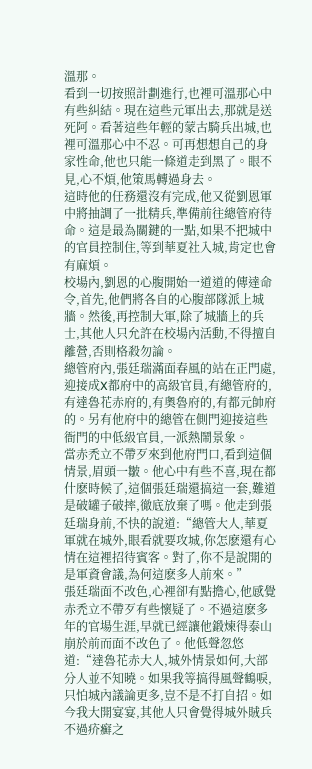溫那。
看到一切按照計劃進行,也裡可溫那心中有些糾結。現在這些元軍出去,那就是送死阿。看著這些年輕的蒙古騎兵出城,也裡可溫那心中不忍。可再想想自己的身家性命,他也只能一條道走到黑了。眼不見,心不煩,他策馬轉過身去。
這時他的任務還沒有完成,他又從劉恩軍中將抽調了一批精兵,準備前往總管府待命。這是最為關鍵的一點,如果不把城中的官員控制住,等到華夏社入城,肯定也會有麻煩。
校場內,劉恩的心腹開始一道道的傳達命令,首先,他們將各自的心腹部隊派上城牆。然後,再控制大軍,除了城牆上的兵士,其他人只允許在校場內活動,不得擅自離營,否則格殺勿論。
總管府內,張廷瑞滿面春風的站在正門處,迎接成X都府中的高級官員,有總管府的,有達魯花赤府的,有奧魯府的,有都元帥府的。另有他府中的總管在側門迎接這些衙門的中低級官員,一派熱鬧景象。
當赤禿立不帶歹來到他府門口,看到這個情景,眉頭一皺。他心中有些不喜,現在都什麽時候了,這個張廷瑞還搞這一套,難道是破罐子破摔,徹底放棄了嗎。他走到張廷瑞身前,不快的說道:“總管大人,華夏軍就在城外,眼看就要攻城,你怎麽還有心情在這裡招待賓客。對了,你不是說開的是軍資會議,為何這麽多人前來。”
張廷瑞面不改色,心裡卻有點擔心,他感覺赤禿立不帶歹有些懷疑了。不過這麽多年的官場生涯,早就已經讓他鍛煉得泰山崩於前而面不改色了。他低聲忽悠道:“達魯花赤大人,城外情景如何,大部分人並不知曉。如果我等搞得風聲鶴唳,只怕城內議論更多,豈不是不打自招。如今我大開宴宴,其他人只會覺得城外賊兵不過疥癬之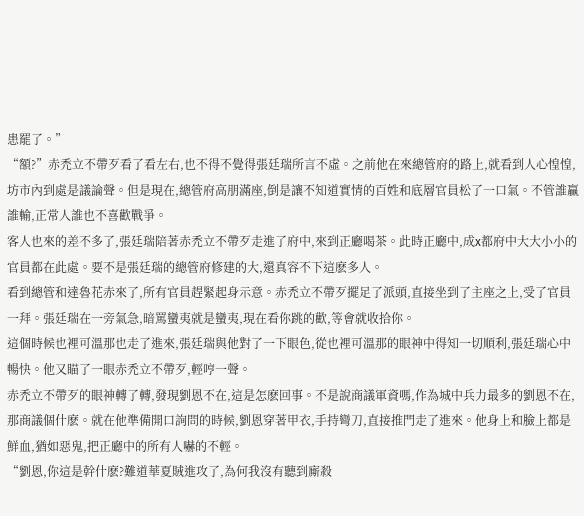患罷了。”
“額?”赤禿立不帶歹看了看左右,也不得不覺得張廷瑞所言不虛。之前他在來總管府的路上,就看到人心惶惶,坊市內到處是議論聲。但是現在,總管府高朋滿座,倒是讓不知道實情的百姓和底層官員松了一口氣。不管誰贏誰輸,正常人誰也不喜歡戰爭。
客人也來的差不多了,張廷瑞陪著赤禿立不帶歹走進了府中,來到正廳喝茶。此時正廳中,成x都府中大大小小的官員都在此處。要不是張廷瑞的總管府修建的大,還真容不下這麽多人。
看到總管和達魯花赤來了,所有官員趕緊起身示意。赤禿立不帶歹擺足了派頭,直接坐到了主座之上,受了官員一拜。張廷瑞在一旁氣急,暗罵蠻夷就是蠻夷,現在看你跳的歡,等會就收拾你。
這個時候也裡可溫那也走了進來,張廷瑞與他對了一下眼色,從也裡可溫那的眼神中得知一切順利,張廷瑞心中暢快。他又瞄了一眼赤禿立不帶歹,輕哼一聲。
赤禿立不帶歹的眼神轉了轉,發現劉恩不在,這是怎麽回事。不是說商議軍資嗎,作為城中兵力最多的劉恩不在,那商議個什麽。就在他準備開口詢問的時候,劉恩穿著甲衣,手持彎刀,直接推門走了進來。他身上和臉上都是鮮血,猶如惡鬼,把正廳中的所有人嚇的不輕。
“劉恩,你這是幹什麽?難道華夏賊進攻了,為何我沒有聽到廝殺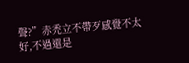聲?”赤禿立不帶歹感覺不太好,不過還是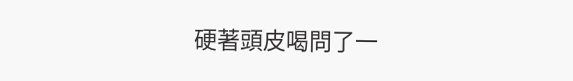硬著頭皮喝問了一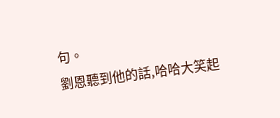句。
劉恩聽到他的話,哈哈大笑起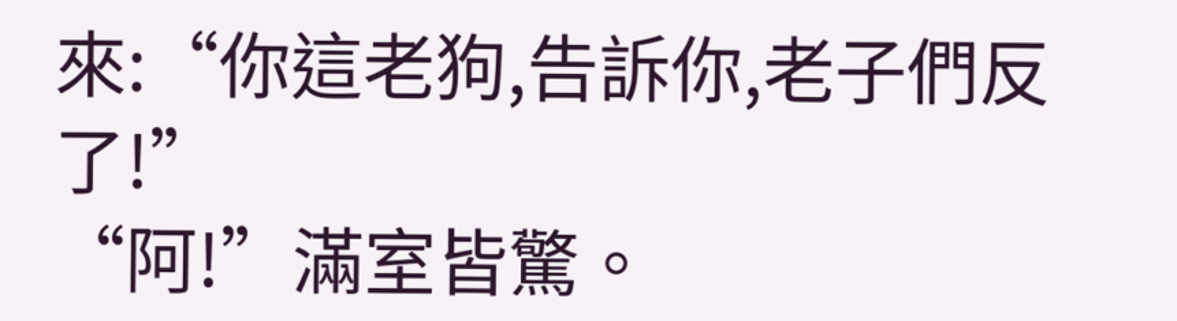來:“你這老狗,告訴你,老子們反了!”
“阿!”滿室皆驚。